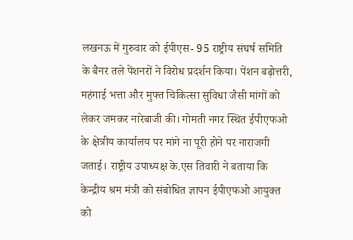लखनऊ में गुरुवार को ईपीएस- 95 राष्ट्रीय संघर्ष समिति के बैनर तले पेंशनरों ने विरोध प्रदर्शन किया। पेंशन बढ़ोत्तरी, महंगाई भत्ता और मुफ्त चिकित्सा सुविधा जैसी मांगों को लेकर जमकर नारेबाजी की। गोमती नगर स्थित ईपीएफओ के क्षेत्रीय कार्यालय पर मांगे ना पूरी होने पर नाराजगी जताई। राष्ट्रीय उपाध्यक्ष के.एस तिवारी ने बताया कि केन्द्रीय श्रम मंत्री को संबोधित ज्ञापन ईपीएफओ आयुक्त को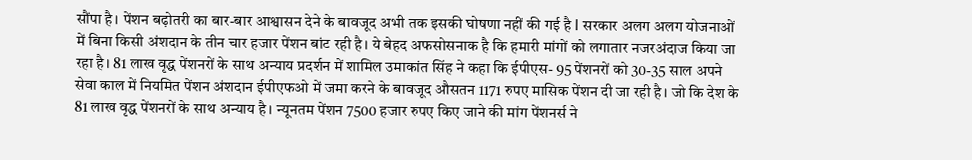सौंपा है। पेंशन बढ़ोतरी का बार-बार आश्वासन देने के बावजूद अभी तक इसकी घोषणा नहीं की गई है I सरकार अलग अलग योजनाओं में बिना किसी अंशदान के तीन चार हजार पेंशन बांट रही है। ये बेहद अफसोसनाक है कि हमारी मांगों को लगातार नजरअंदाज किया जा रहा है। 81 लाख वृद्ध पेंशनरों के साथ अन्याय प्रदर्शन में शामिल उमाकांत सिंह ने कहा कि ईपीएस- 95 पेंशनरों को 30-35 साल अपने सेवा काल में नियमित पेंशन अंशदान ईपीएफओ में जमा करने के बावजूद औसतन 1171 रुपए मासिक पेंशन दी जा रही है। जो कि देश के 81 लाख वृद्ध पेंशनरों के साथ अन्याय है। न्यूनतम पेंशन 7500 हजार रुपए किए जाने की मांग पेंशनर्स ने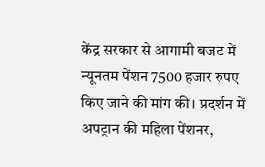केंद्र सरकार से आगामी बजट में न्यूनतम पेंशन 7500 हजार रुपए किए जाने की मांग की। प्रदर्शन में अपट्रान की महिला पेंशनर,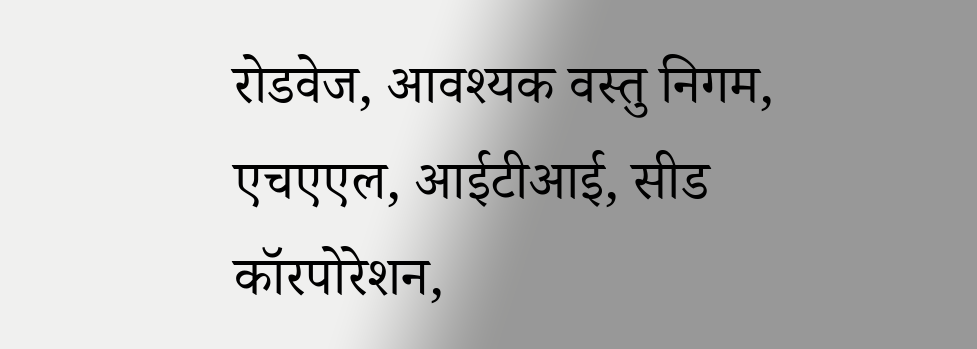रोडवेज, आवश्यक वस्तु निगम, एचएएल, आईटीआई, सीड कॉरपोरेशन,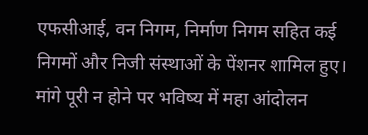एफसीआई, वन निगम, निर्माण निगम सहित कई निगमों और निजी संस्थाओं के पेंशनर शामिल हुए। मांगे पूरी न होने पर भविष्य में महा आंदोलन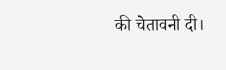की चेतावनी दी।